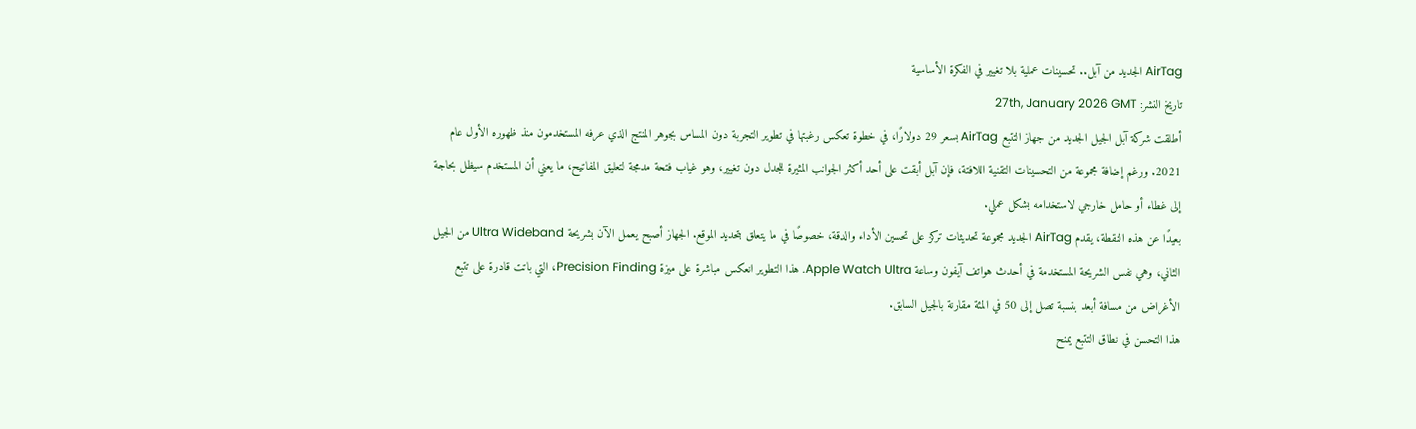AirTag الجديد من آبل.. تحسينات عملية بلا تغيير في الفكرة الأساسية
تاريخ النشر: 27th, January 2026 GMT
أطلقت شركة آبل الجيل الجديد من جهاز التتبع AirTag بسعر 29 دولارًا، في خطوة تعكس رغبتها في تطوير التجربة دون المساس بجوهر المنتج الذي عرفه المستخدمون منذ ظهوره الأول عام 2021. ورغم إضافة مجموعة من التحسينات التقنية اللافتة، فإن آبل أبقت على أحد أكثر الجوانب المثيرة للجدل دون تغيير، وهو غياب فتحة مدمجة لتعليق المفاتيح، ما يعني أن المستخدم سيظل بحاجة إلى غطاء أو حامل خارجي لاستخدامه بشكل عملي.
بعيدًا عن هذه النقطة، يقدم AirTag الجديد مجموعة تحديثات تركز على تحسين الأداء والدقة، خصوصًا في ما يتعلق بتحديد الموقع. الجهاز أصبح يعمل الآن بشريحة Ultra Wideband من الجيل الثاني، وهي نفس الشريحة المستخدمة في أحدث هواتف آيفون وساعة Apple Watch Ultra. هذا التطوير انعكس مباشرة على ميزة Precision Finding، التي باتت قادرة على تتبع الأغراض من مسافة أبعد بنسبة تصل إلى 50 في المئة مقارنة بالجيل السابق.
هذا التحسن في نطاق التتبع يمنح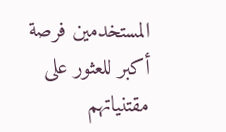المستخدمين فرصة أكبر للعثور على مقتنياتهم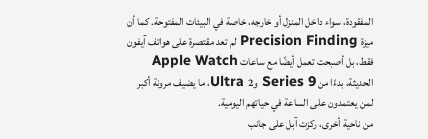المفقودة، سواء داخل المنزل أو خارجه، خاصة في البيئات المفتوحة. كما أن ميزة Precision Finding لم تعد مقتصرة على هواتف آيفون فقط، بل أصبحت تعمل أيضًا مع ساعات Apple Watch الحديثة، بدءًا من Series 9 وUltra 2، ما يضيف مرونة أكبر لمن يعتمدون على الساعة في حياتهم اليومية.
من ناحية أخرى، ركزت آبل على جانب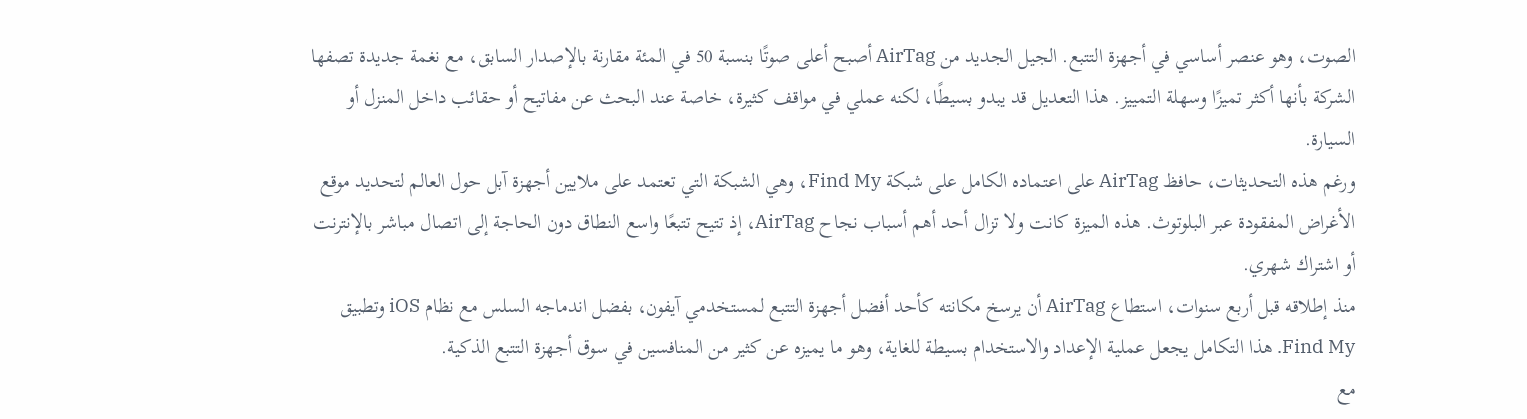الصوت، وهو عنصر أساسي في أجهزة التتبع. الجيل الجديد من AirTag أصبح أعلى صوتًا بنسبة 50 في المئة مقارنة بالإصدار السابق، مع نغمة جديدة تصفها الشركة بأنها أكثر تميزًا وسهلة التمييز. هذا التعديل قد يبدو بسيطًا، لكنه عملي في مواقف كثيرة، خاصة عند البحث عن مفاتيح أو حقائب داخل المنزل أو السيارة.
ورغم هذه التحديثات، حافظ AirTag على اعتماده الكامل على شبكة Find My، وهي الشبكة التي تعتمد على ملايين أجهزة آبل حول العالم لتحديد موقع الأغراض المفقودة عبر البلوتوث. هذه الميزة كانت ولا تزال أحد أهم أسباب نجاح AirTag، إذ تتيح تتبعًا واسع النطاق دون الحاجة إلى اتصال مباشر بالإنترنت أو اشتراك شهري.
منذ إطلاقه قبل أربع سنوات، استطاع AirTag أن يرسخ مكانته كأحد أفضل أجهزة التتبع لمستخدمي آيفون، بفضل اندماجه السلس مع نظام iOS وتطبيق Find My. هذا التكامل يجعل عملية الإعداد والاستخدام بسيطة للغاية، وهو ما يميزه عن كثير من المنافسين في سوق أجهزة التتبع الذكية.
مع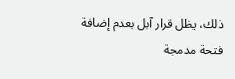ذلك، يظل قرار آبل بعدم إضافة فتحة مدمجة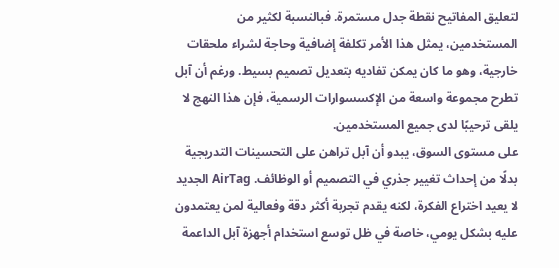لتعليق المفاتيح نقطة جدل مستمرة. فبالنسبة لكثير من المستخدمين، يمثل هذا الأمر تكلفة إضافية وحاجة لشراء ملحقات خارجية، وهو ما كان يمكن تفاديه بتعديل تصميم بسيط. ورغم أن آبل تطرح مجموعة واسعة من الإكسسوارات الرسمية، فإن هذا النهج لا يلقى ترحيبًا لدى جميع المستخدمين.
على مستوى السوق، يبدو أن آبل تراهن على التحسينات التدريجية بدلًا من إحداث تغيير جذري في التصميم أو الوظائف. AirTag الجديد لا يعيد اختراع الفكرة، لكنه يقدم تجربة أكثر دقة وفعالية لمن يعتمدون عليه بشكل يومي، خاصة في ظل توسع استخدام أجهزة آبل الداعمة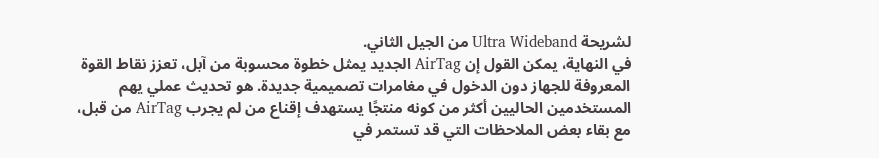لشريحة Ultra Wideband من الجيل الثاني.
في النهاية، يمكن القول إن AirTag الجديد يمثل خطوة محسوبة من آبل، تعزز نقاط القوة المعروفة للجهاز دون الدخول في مغامرات تصميمية جديدة. هو تحديث عملي يهم المستخدمين الحاليين أكثر من كونه منتجًا يستهدف إقناع من لم يجرب AirTag من قبل، مع بقاء بعض الملاحظات التي قد تستمر في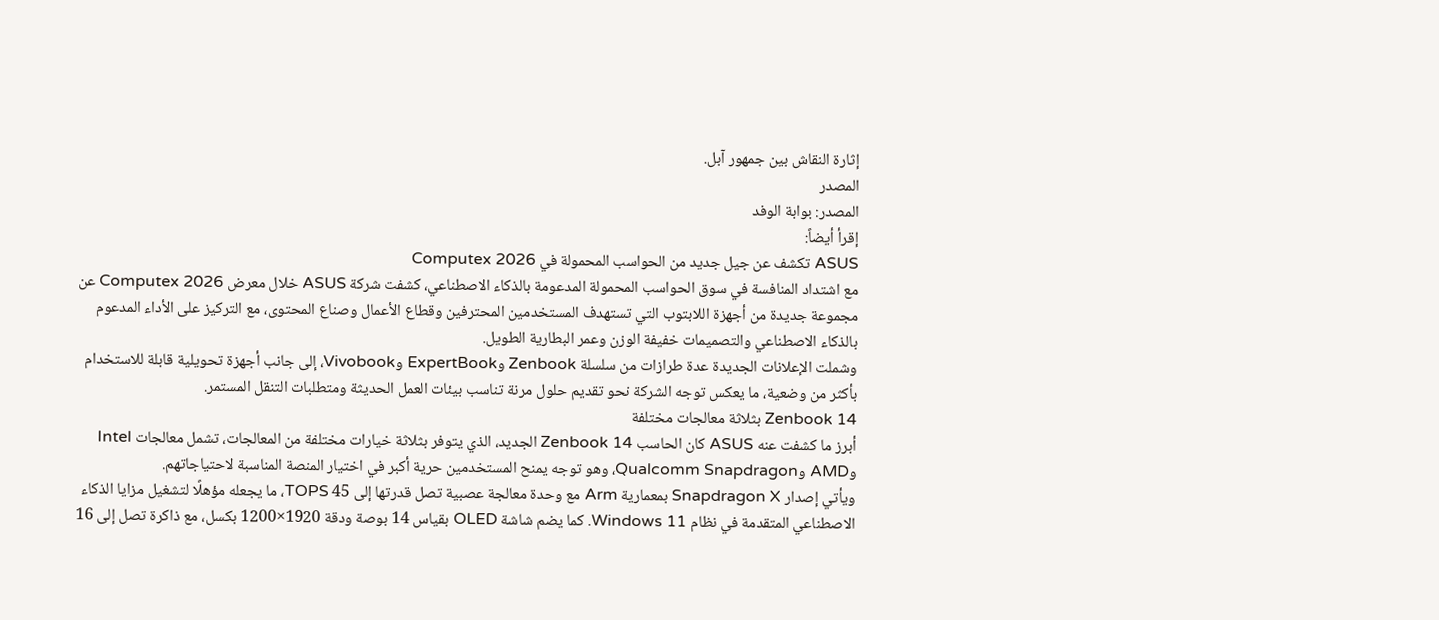إثارة النقاش بين جمهور آبل.
المصدر
المصدر: بوابة الوفد
إقرأ أيضاً:
ASUS تكشف عن جيل جديد من الحواسب المحمولة في Computex 2026
مع اشتداد المنافسة في سوق الحواسب المحمولة المدعومة بالذكاء الاصطناعي، كشفت شركة ASUS خلال معرض Computex 2026 عن مجموعة جديدة من أجهزة اللابتوب التي تستهدف المستخدمين المحترفين وقطاع الأعمال وصناع المحتوى، مع التركيز على الأداء المدعوم بالذكاء الاصطناعي والتصميمات خفيفة الوزن وعمر البطارية الطويل.
وشملت الإعلانات الجديدة عدة طرازات من سلسلة Zenbook وExpertBook وVivobook، إلى جانب أجهزة تحويلية قابلة للاستخدام بأكثر من وضعية، ما يعكس توجه الشركة نحو تقديم حلول مرنة تناسب بيئات العمل الحديثة ومتطلبات التنقل المستمر.
Zenbook 14 بثلاثة معالجات مختلفة
أبرز ما كشفت عنه ASUS كان الحاسب Zenbook 14 الجديد، الذي يتوفر بثلاثة خيارات مختلفة من المعالجات، تشمل معالجات Intel وAMD وQualcomm Snapdragon، وهو توجه يمنح المستخدمين حرية أكبر في اختيار المنصة المناسبة لاحتياجاتهم.
ويأتي إصدار Snapdragon X بمعمارية Arm مع وحدة معالجة عصبية تصل قدرتها إلى 45 TOPS، ما يجعله مؤهلًا لتشغيل مزايا الذكاء الاصطناعي المتقدمة في نظام Windows 11. كما يضم شاشة OLED بقياس 14 بوصة ودقة 1920×1200 بكسل، مع ذاكرة تصل إلى 16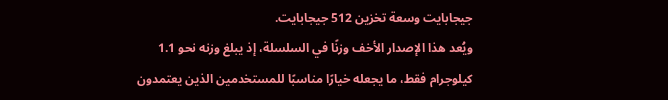جيجابايت وسعة تخزين 512 جيجابايت.
ويُعد هذا الإصدار الأخف وزنًا في السلسلة، إذ يبلغ وزنه نحو 1.1 كيلوجرام فقط، ما يجعله خيارًا مناسبًا للمستخدمين الذين يعتمدون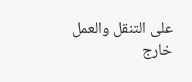على التنقل والعمل خارج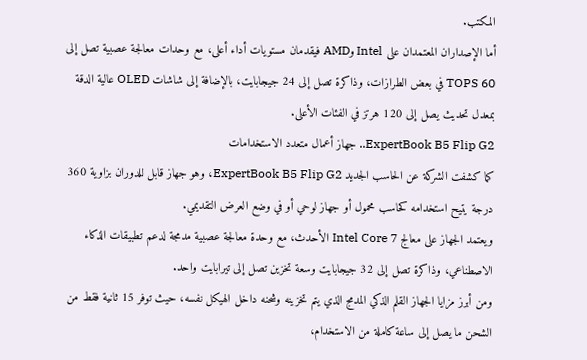المكتب.
أما الإصداران المعتمدان على Intel وAMD فيقدمان مستويات أداء أعلى، مع وحدات معالجة عصبية تصل إلى 60 TOPS في بعض الطرازات، وذاكرة تصل إلى 24 جيجابايت، بالإضافة إلى شاشات OLED عالية الدقة بمعدل تحديث يصل إلى 120 هرتز في الفئات الأعلى.
ExpertBook B5 Flip G2.. جهاز أعمال متعدد الاستخدامات
كما كشفت الشركة عن الحاسب الجديد ExpertBook B5 Flip G2، وهو جهاز قابل للدوران بزاوية 360 درجة يتيح استخدامه كحاسب محمول أو جهاز لوحي أو في وضع العرض التقديمي.
ويعتمد الجهاز على معالج Intel Core 7 الأحدث، مع وحدة معالجة عصبية مدمجة لدعم تطبيقات الذكاء الاصطناعي، وذاكرة تصل إلى 32 جيجابايت وسعة تخزين تصل إلى تيرابايت واحد.
ومن أبرز مزايا الجهاز القلم الذكي المدمج الذي يتم تخزينه وشحنه داخل الهيكل نفسه، حيث توفر 15 ثانية فقط من الشحن ما يصل إلى ساعة كاملة من الاستخدام،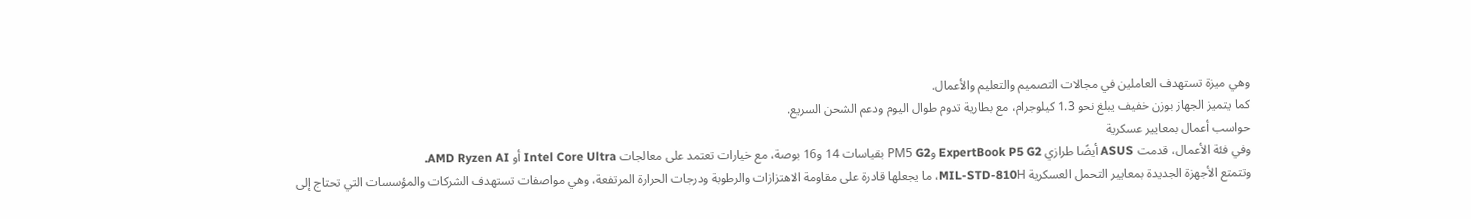وهي ميزة تستهدف العاملين في مجالات التصميم والتعليم والأعمال.
كما يتميز الجهاز بوزن خفيف يبلغ نحو 1.3 كيلوجرام، مع بطارية تدوم طوال اليوم ودعم الشحن السريع.
حواسب أعمال بمعايير عسكرية
وفي فئة الأعمال، قدمت ASUS أيضًا طرازي ExpertBook P5 G2 وPM5 G2 بقياسات 14 و16 بوصة، مع خيارات تعتمد على معالجات Intel Core Ultra أو AMD Ryzen AI.
وتتمتع الأجهزة الجديدة بمعايير التحمل العسكرية MIL-STD-810H، ما يجعلها قادرة على مقاومة الاهتزازات والرطوبة ودرجات الحرارة المرتفعة، وهي مواصفات تستهدف الشركات والمؤسسات التي تحتاج إلى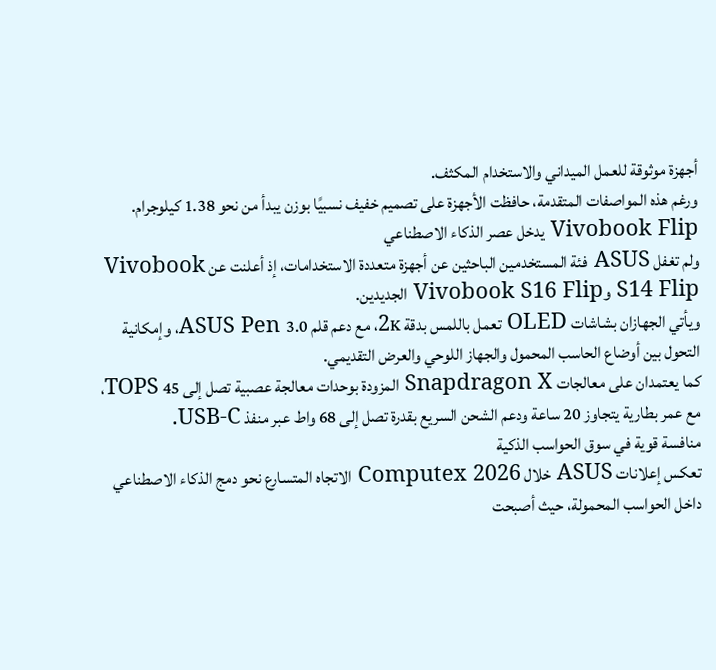أجهزة موثوقة للعمل الميداني والاستخدام المكثف.
ورغم هذه المواصفات المتقدمة، حافظت الأجهزة على تصميم خفيف نسبيًا بوزن يبدأ من نحو 1.38 كيلوجرام.
Vivobook Flip يدخل عصر الذكاء الاصطناعي
ولم تغفل ASUS فئة المستخدمين الباحثين عن أجهزة متعددة الاستخدامات، إذ أعلنت عن Vivobook S14 Flip وVivobook S16 Flip الجديدين.
ويأتي الجهازان بشاشات OLED تعمل باللمس بدقة 2K، مع دعم قلم ASUS Pen 3.0، وإمكانية التحول بين أوضاع الحاسب المحمول والجهاز اللوحي والعرض التقديمي.
كما يعتمدان على معالجات Snapdragon X المزودة بوحدات معالجة عصبية تصل إلى 45 TOPS، مع عمر بطارية يتجاوز 20 ساعة ودعم الشحن السريع بقدرة تصل إلى 68 واط عبر منفذ USB-C.
منافسة قوية في سوق الحواسب الذكية
تعكس إعلانات ASUS خلال Computex 2026 الاتجاه المتسارع نحو دمج الذكاء الاصطناعي داخل الحواسب المحمولة، حيث أصبحت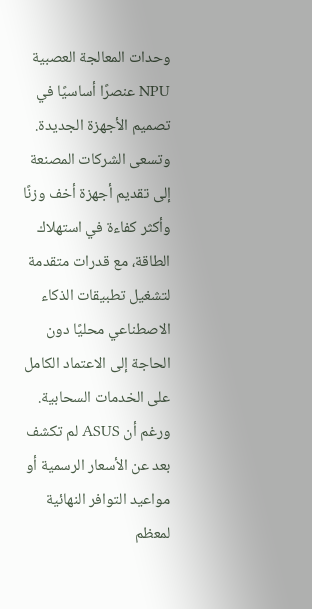وحدات المعالجة العصبية NPU عنصرًا أساسيًا في تصميم الأجهزة الجديدة.
وتسعى الشركات المصنعة إلى تقديم أجهزة أخف وزنًا وأكثر كفاءة في استهلاك الطاقة، مع قدرات متقدمة لتشغيل تطبيقات الذكاء الاصطناعي محليًا دون الحاجة إلى الاعتماد الكامل على الخدمات السحابية.
ورغم أن ASUS لم تكشف بعد عن الأسعار الرسمية أو مواعيد التوافر النهائية لمعظم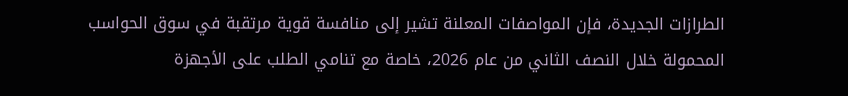الطرازات الجديدة، فإن المواصفات المعلنة تشير إلى منافسة قوية مرتقبة في سوق الحواسب المحمولة خلال النصف الثاني من عام 2026، خاصة مع تنامي الطلب على الأجهزة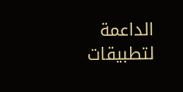الداعمة لتطبيقات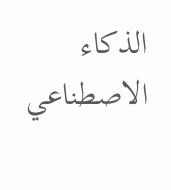الذكاء الاصطناعي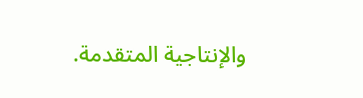والإنتاجية المتقدمة.